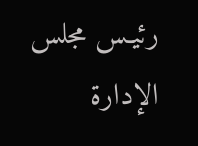رئيـس مجلس الإدارة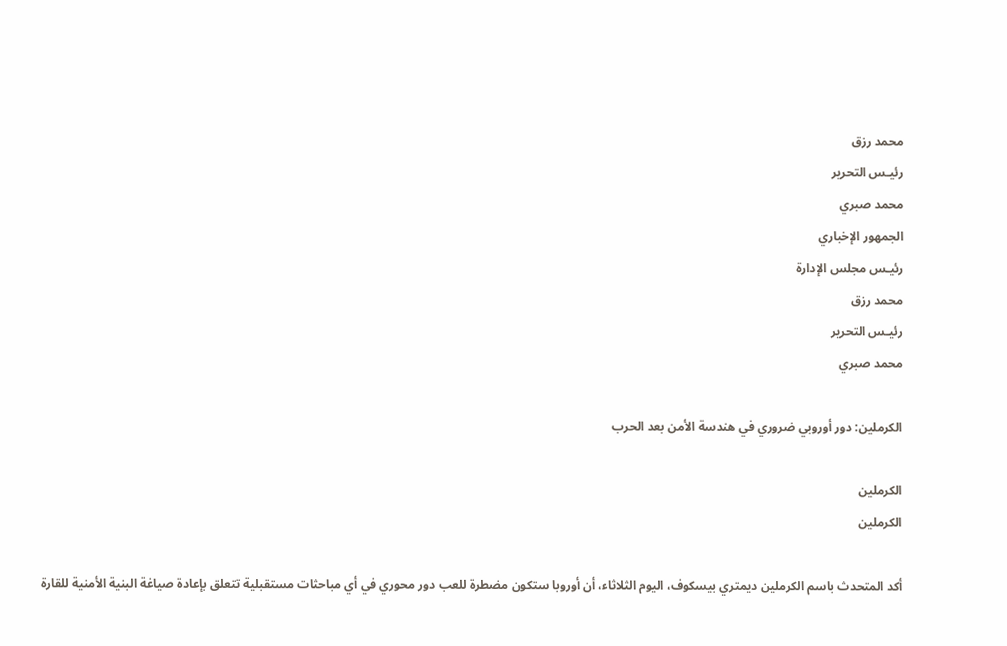محمد رزق
رئيـس التحرير
محمد صبري
الجمهور الإخباري
رئيـس مجلس الإدارة
محمد رزق
رئيـس التحرير
محمد صبري

الكرملين: دور أوروبي ضروري في هندسة الأمن بعد الحرب

الكرملين
الكرملين

أكد المتحدث باسم الكرملين ديمتري بيسكوف، اليوم الثلاثاء، أن أوروبا ستكون مضطرة للعب دور محوري في أي مباحثات مستقبلية تتعلق بإعادة صياغة البنية الأمنية للقارة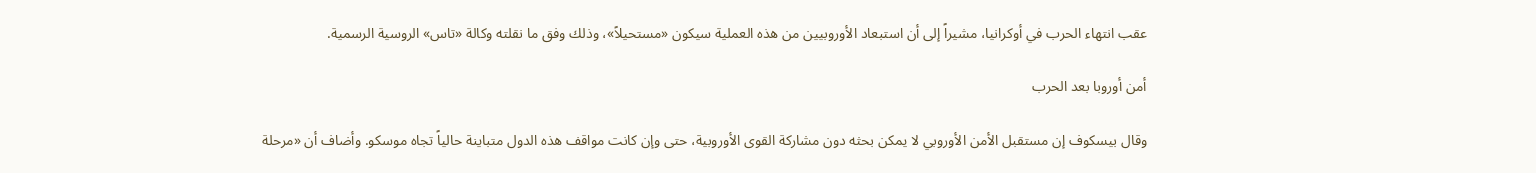عقب انتهاء الحرب في أوكرانيا، مشيراً إلى أن استبعاد الأوروبيين من هذه العملية سيكون «مستحيلاً»، وذلك وفق ما نقلته وكالة «تاس» الروسية الرسمية.

أمن أوروبا بعد الحرب

وقال بيسكوف إن مستقبل الأمن الأوروبي لا يمكن بحثه دون مشاركة القوى الأوروبية، حتى وإن كانت مواقف هذه الدول متباينة حالياً تجاه موسكو. وأضاف أن «مرحلة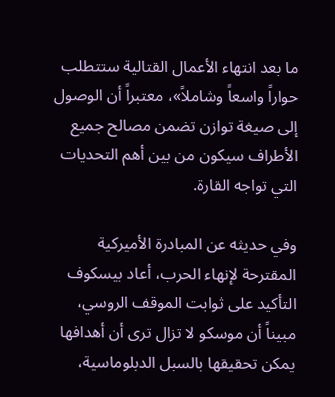ما بعد انتهاء الأعمال القتالية ستتطلب حواراً واسعاً وشاملاً»، معتبراً أن الوصول إلى صيغة توازن تضمن مصالح جميع الأطراف سيكون من بين أهم التحديات التي تواجه القارة.

وفي حديثه عن المبادرة الأميركية المقترحة لإنهاء الحرب، أعاد بيسكوف التأكيد على ثوابت الموقف الروسي، مبيناً أن موسكو لا تزال ترى أن أهدافها يمكن تحقيقها بالسبل الدبلوماسية،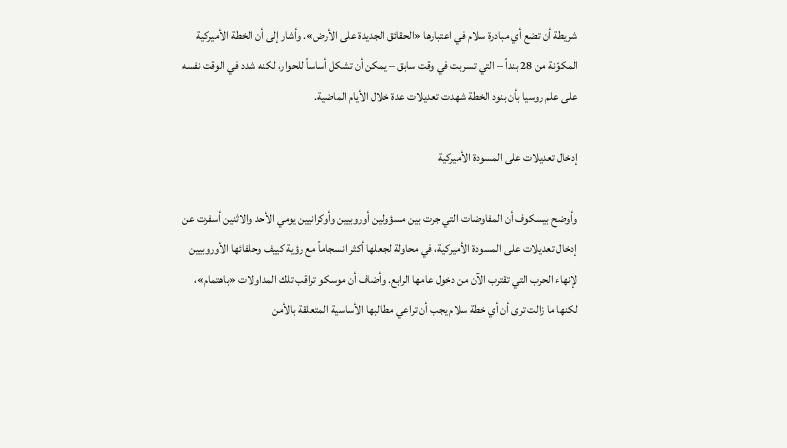شريطة أن تضع أي مبادرة سلام في اعتبارها «الحقائق الجديدة على الأرض». وأشار إلى أن الخطة الأميركية المكوّنة من 28 بنداً – التي تسربت في وقت سابق – يمكن أن تشكل أساساً للحوار، لكنه شدد في الوقت نفسه على علم روسيا بأن بنود الخطة شهدت تعديلات عدة خلال الأيام الماضية.

إدخال تعديلات على المسودة الأميركية

وأوضح بيسكوف أن المفاوضات التي جرت بين مسؤولين أوروبيين وأوكرانيين يومي الأحد والاثنين أسفرت عن إدخال تعديلات على المسودة الأميركية، في محاولة لجعلها أكثر انسجاماً مع رؤية كييف وحلفائها الأوروبيين لإنهاء الحرب التي تقترب الآن من دخول عامها الرابع. وأضاف أن موسكو تراقب تلك المداولات «باهتمام»، لكنها ما زالت ترى أن أي خطة سلام يجب أن تراعي مطالبها الأساسية المتعلقة بالأمن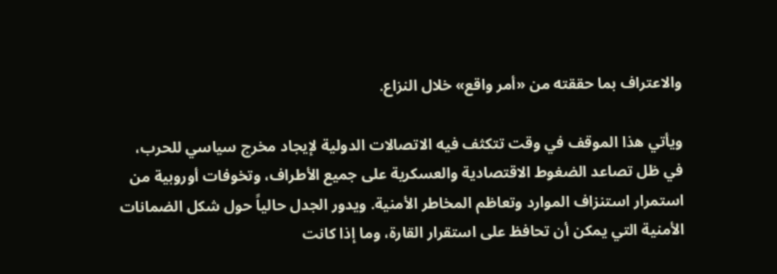والاعتراف بما حققته من «أمر واقع» خلال النزاع.

ويأتي هذا الموقف في وقت تتكثف فيه الاتصالات الدولية لإيجاد مخرج سياسي للحرب، في ظل تصاعد الضغوط الاقتصادية والعسكرية على جميع الأطراف، وتخوفات أوروبية من استمرار استنزاف الموارد وتعاظم المخاطر الأمنية. ويدور الجدل حالياً حول شكل الضمانات الأمنية التي يمكن أن تحافظ على استقرار القارة، وما إذا كانت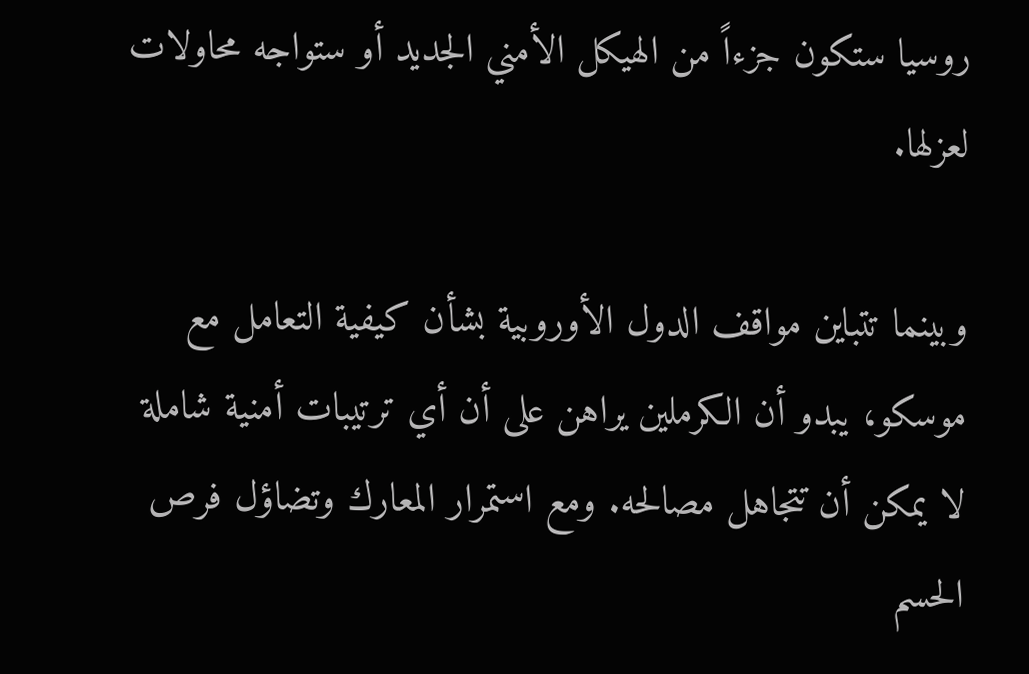روسيا ستكون جزءاً من الهيكل الأمني الجديد أو ستواجه محاولات لعزلها.

وبينما تتباين مواقف الدول الأوروبية بشأن كيفية التعامل مع موسكو، يبدو أن الكرملين يراهن على أن أي ترتيبات أمنية شاملة لا يمكن أن تتجاهل مصالحه. ومع استمرار المعارك وتضاؤل فرص الحسم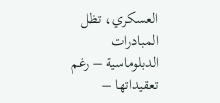العسكري، تظل المبادرات الدبلوماسية – رغم تعقيداتها –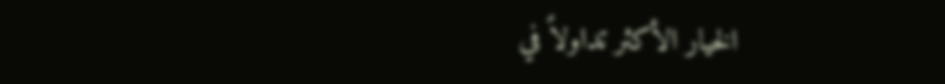الخيار الأكثر تداولاً في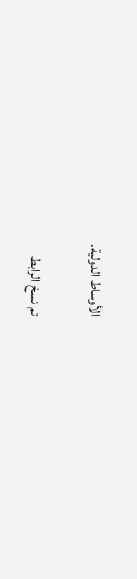الأوساط الدولية.

تم نسخ الرابط